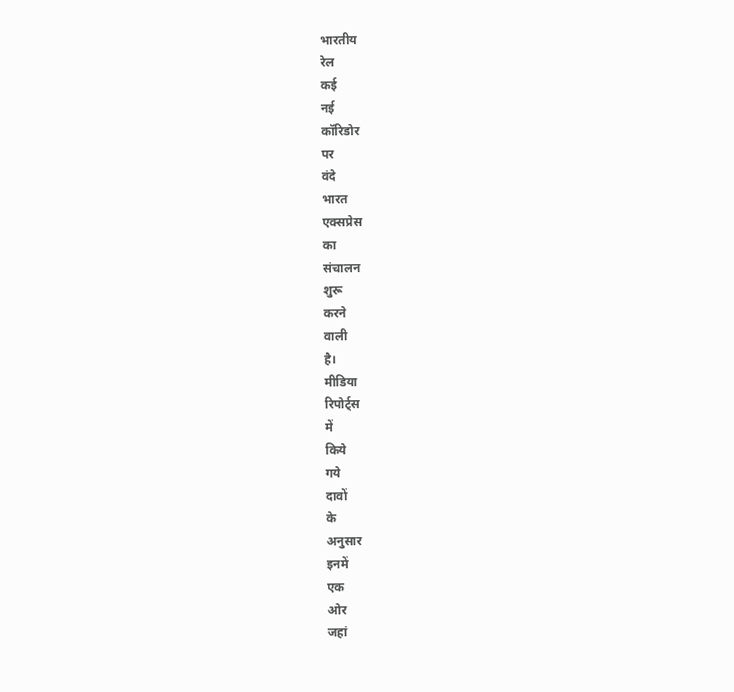भारतीय
रेल
कई
नई
कॉरिडोर
पर
वंदे
भारत
एक्सप्रेस
का
संचालन
शुरू
करने
वाली
है।
मीडिया
रिपोर्ट्स
में
किये
गये
दावों
के
अनुसार
इनमें
एक
ओर
जहां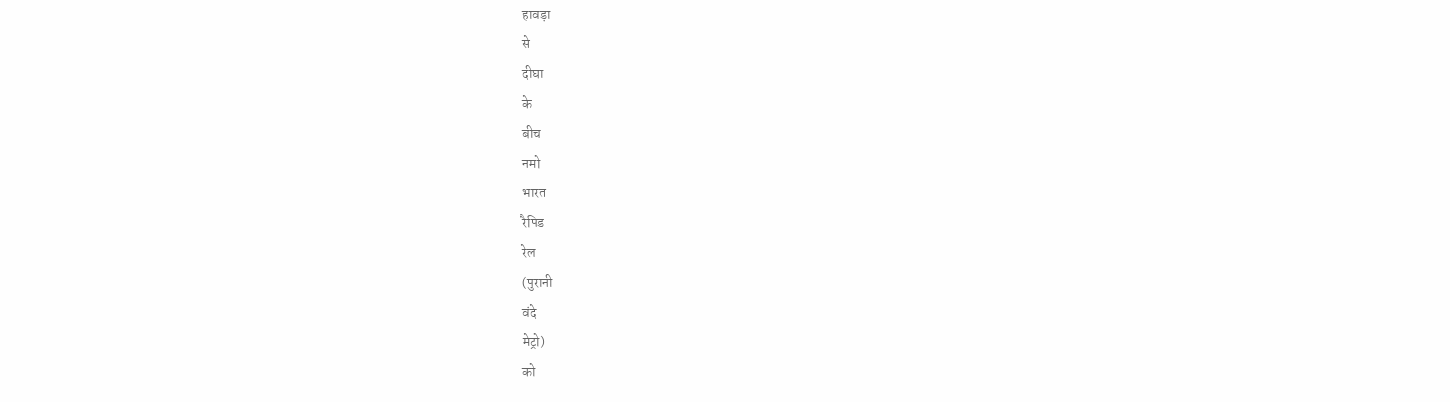हावड़ा
से
दीघा
के
बीच
नमो
भारत
रैपिड
रेल
(पुरानी
वंदे
मेट्रो)
को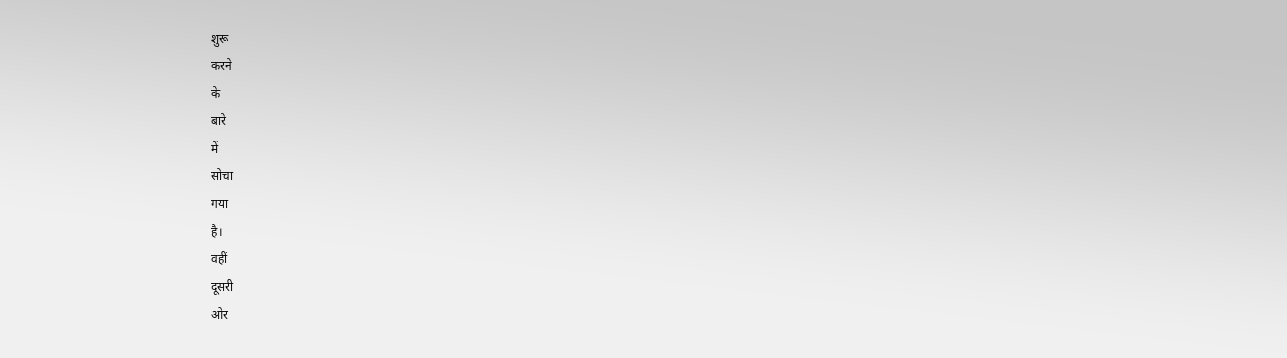शुरू
करने
के
बारे
में
सोचा
गया
है।
वहीं
दूसरी
ओर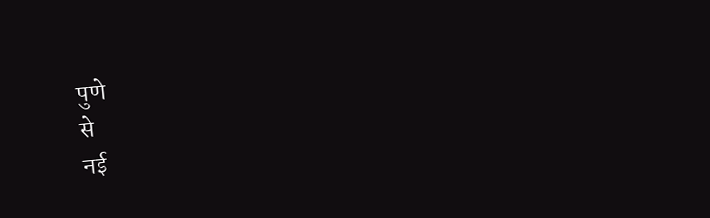पुणे
से
नई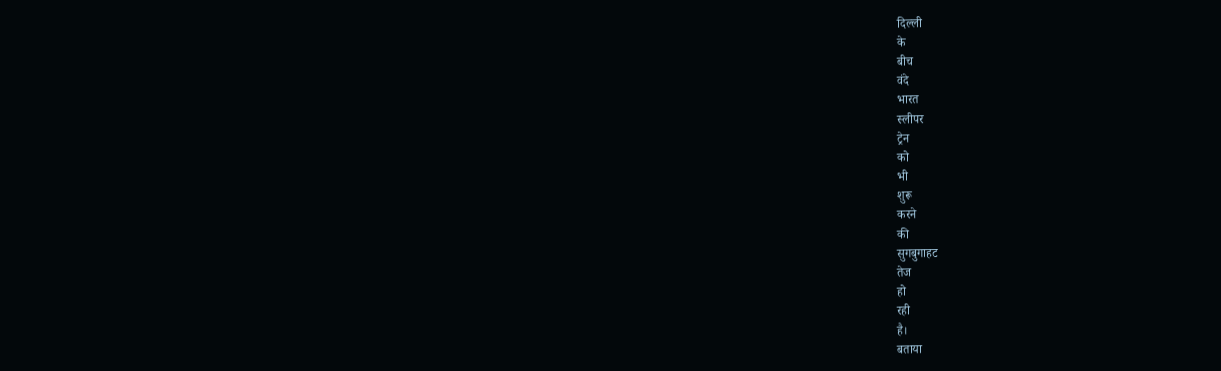दिल्ली
के
बीच
वंदे
भारत
स्लीपर
ट्रेन
को
भी
शुरू
करने
की
सुगबुगाहट
तेज
हो
रही
है।
बताया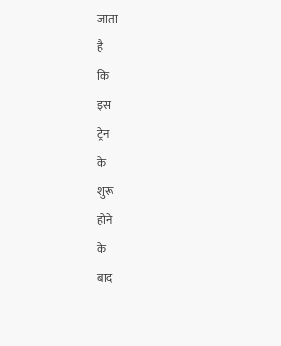जाता
है
कि
इस
ट्रेन
के
शुरू
होने
के
बाद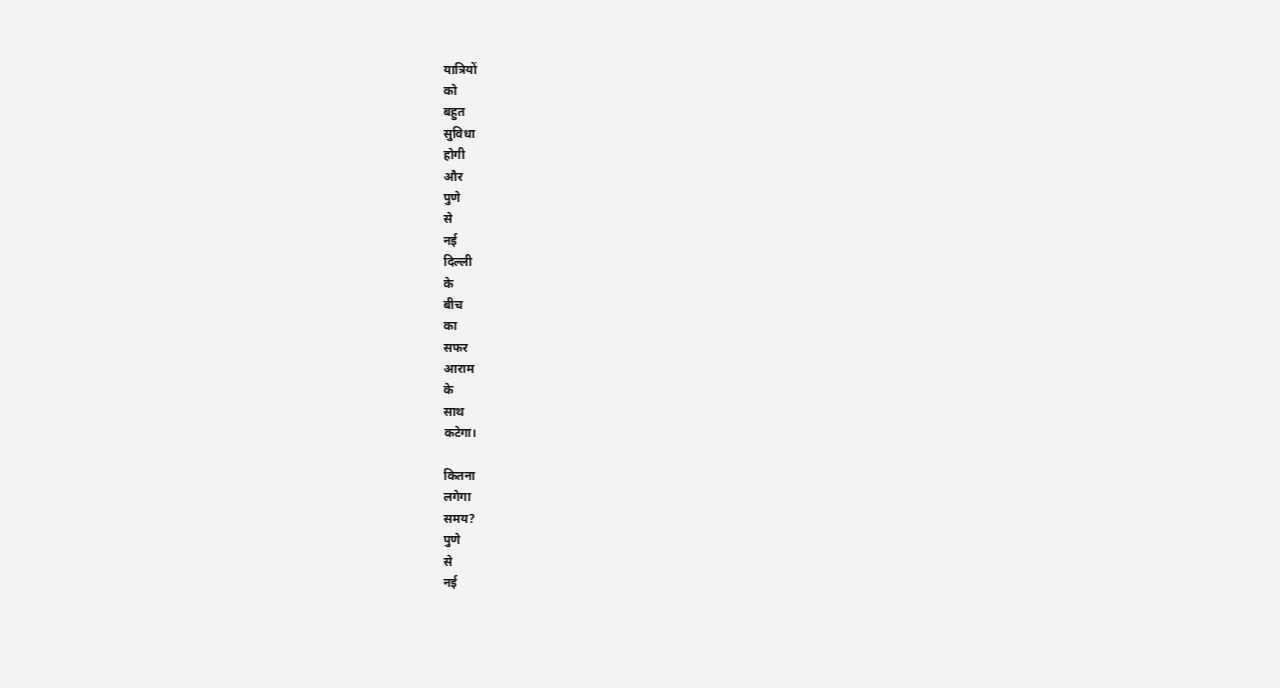यात्रियों
को
बहुत
सुविधा
होगी
और
पुणे
से
नई
दिल्ली
के
बीच
का
सफर
आराम
के
साथ
कटेगा।

कितना
लगेगा
समय?
पुणे
से
नई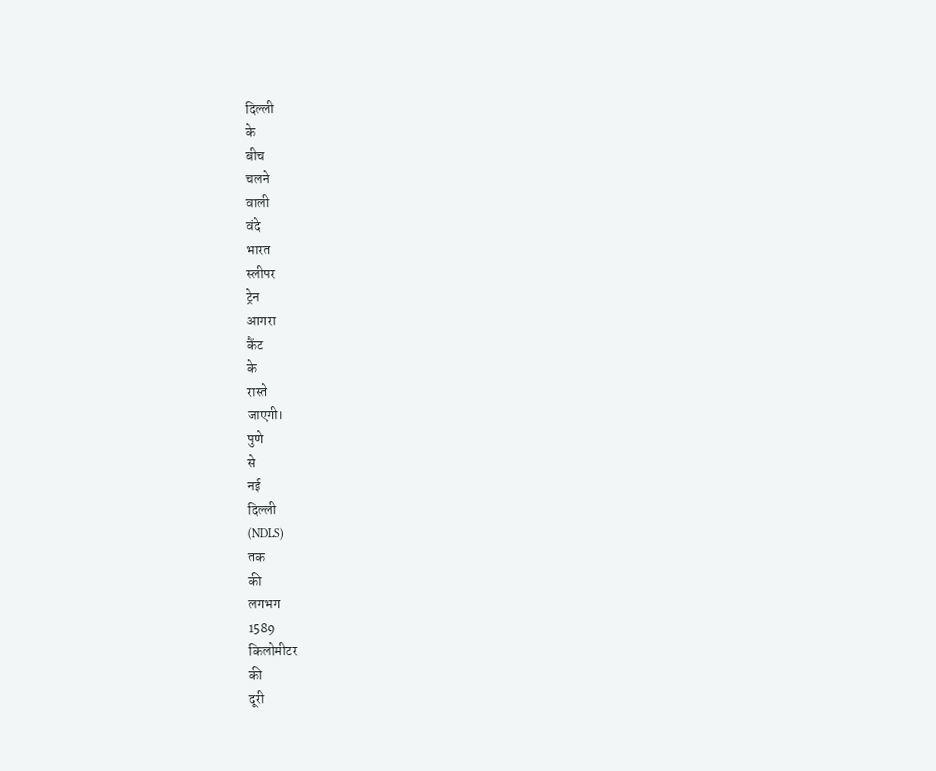दिल्ली
के
बीच
चलने
वाली
वंदे
भारत
स्लीपर
ट्रेन
आगरा
कैंट
के
रास्ते
जाएगी।
पुणे
से
नई
दिल्ली
(NDLS)
तक
की
लगभग
1589
किलोमीटर
की
दूरी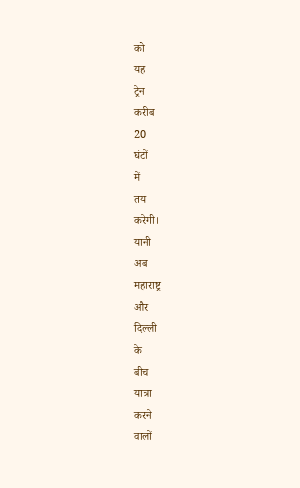को
यह
ट्रेन
करीब
20
घंटों
में
तय
करेगी।
यानी
अब
महाराष्ट्र
और
दिल्ली
के
बीच
यात्रा
करने
वालों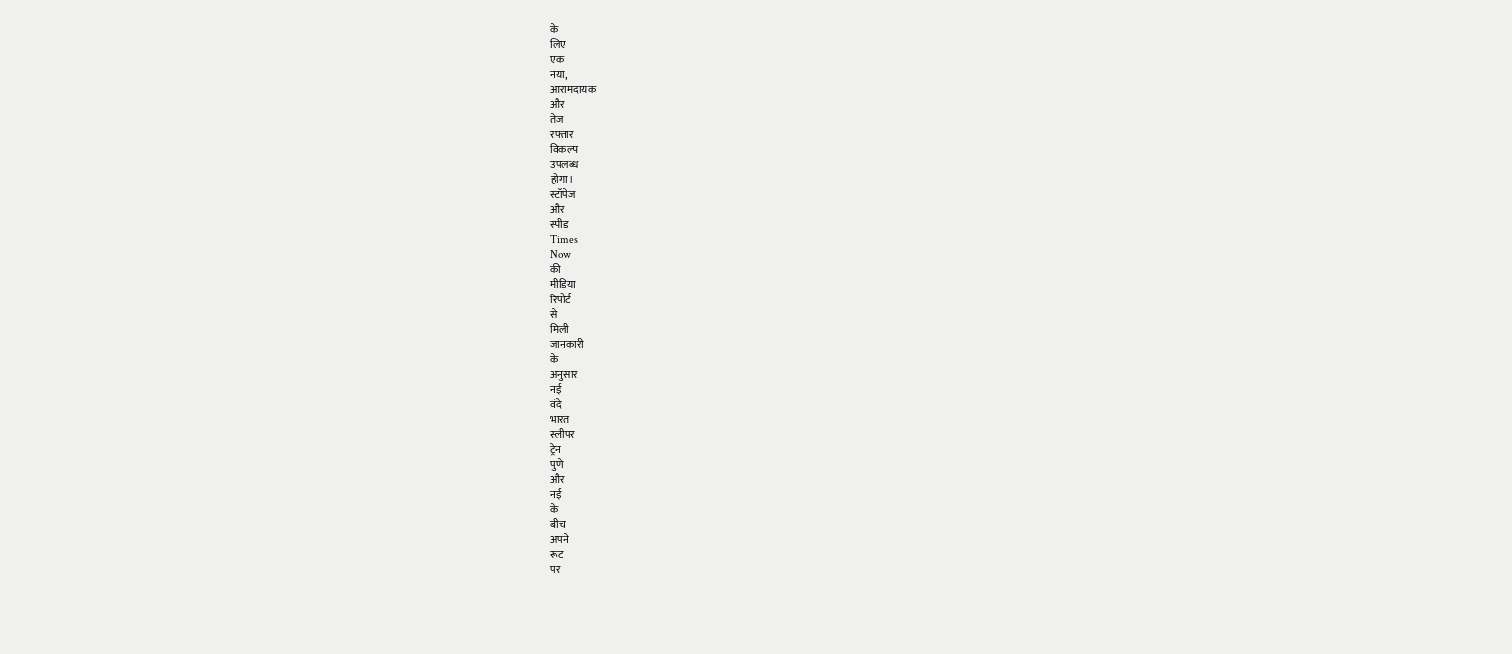के
लिए
एक
नया,
आरामदायक
और
तेज
रफ्तार
विकल्प
उपलब्ध
होगा।
स्टॉपेज
और
स्पीड
Times
Now
की
मीडिया
रिपोर्ट
से
मिली
जानकारी
के
अनुसार
नई
वंदे
भारत
स्लीपर
ट्रेन
पुणे
और
नई
के
बीच
अपने
रूट
पर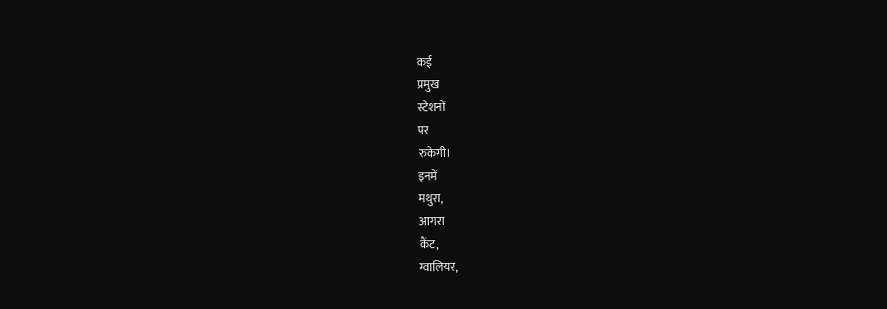कई
प्रमुख
स्टेशनों
पर
रुकेगी।
इनमें
मथुरा,
आगरा
कैंट,
ग्वालियर,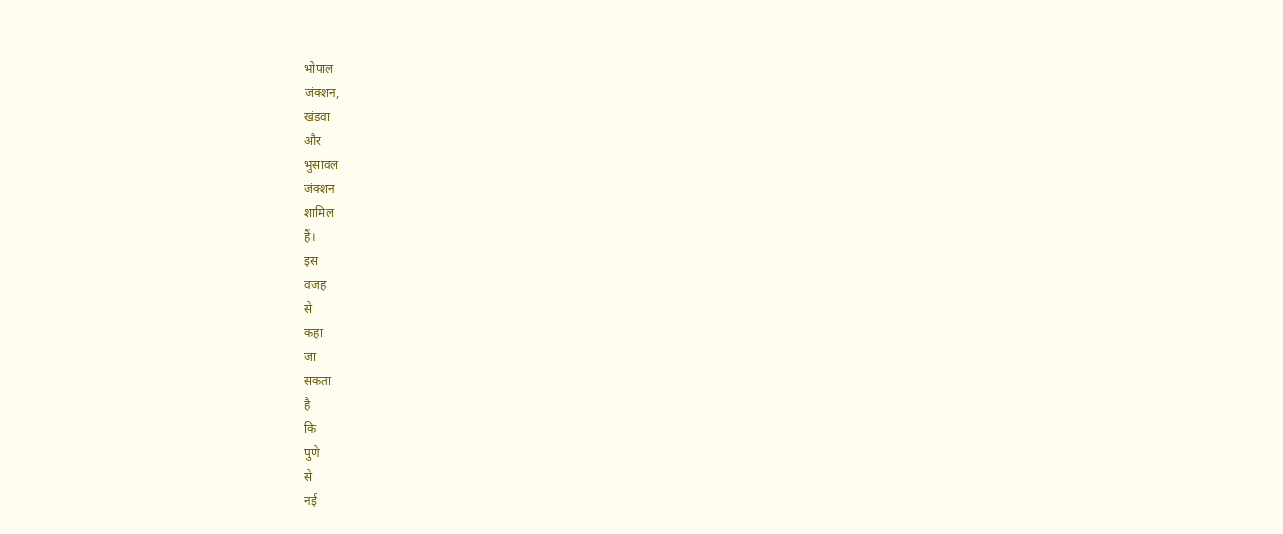भोपाल
जंक्शन,
खंडवा
और
भुसावल
जंक्शन
शामिल
हैं।
इस
वजह
से
कहा
जा
सकता
है
कि
पुणे
से
नई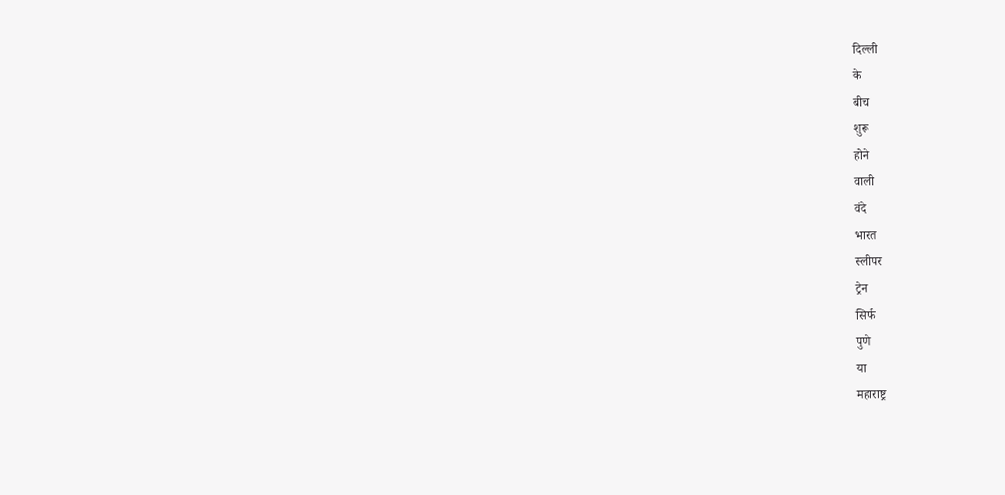दिल्ली
के
बीच
शुरू
होने
वाली
वंदे
भारत
स्लीपर
ट्रेन
सिर्फ
पुणे
या
महाराष्ट्र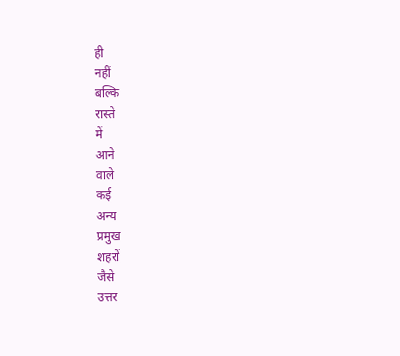ही
नहीं
बल्कि
रास्ते
में
आने
वाले
कई
अन्य
प्रमुख
शहरों
जैसे
उत्तर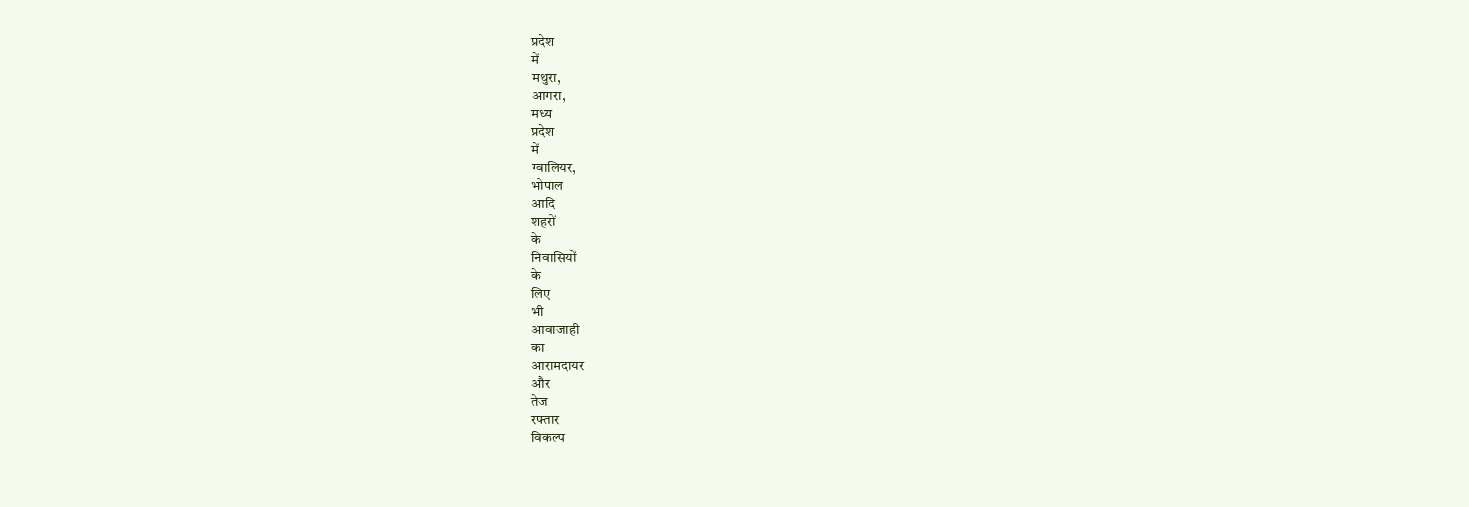प्रदेश
में
मथुरा,
आगरा,
मध्य
प्रदेश
में
ग्वालियर,
भोपाल
आदि
शहरों
के
निवासियों
के
लिए
भी
आवाजाही
का
आरामदायर
और
तेज
रफ्तार
विकल्प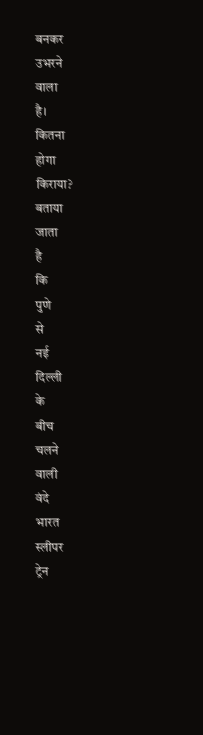बनकर
उभरने
वाला
है।
कितना
होगा
किराया?
बताया
जाता
है
कि
पुणे
से
नई
दिल्ली
के
बीच
चलने
वाली
वंदे
भारत
स्लीपर
ट्रेन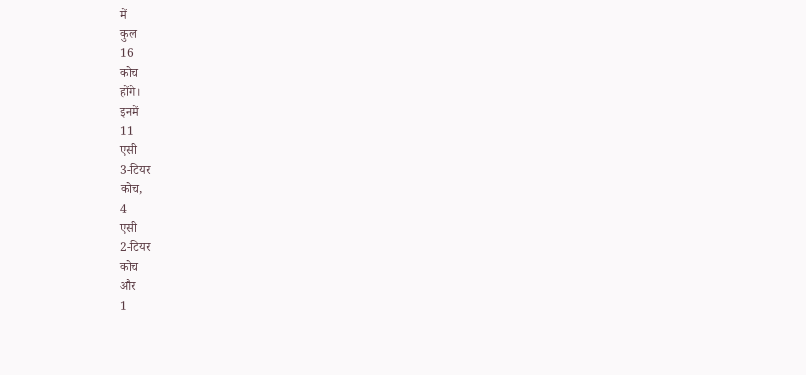में
कुल
16
कोच
होंगे।
इनमें
11
एसी
3-टियर
कोच,
4
एसी
2-टियर
कोच
और
1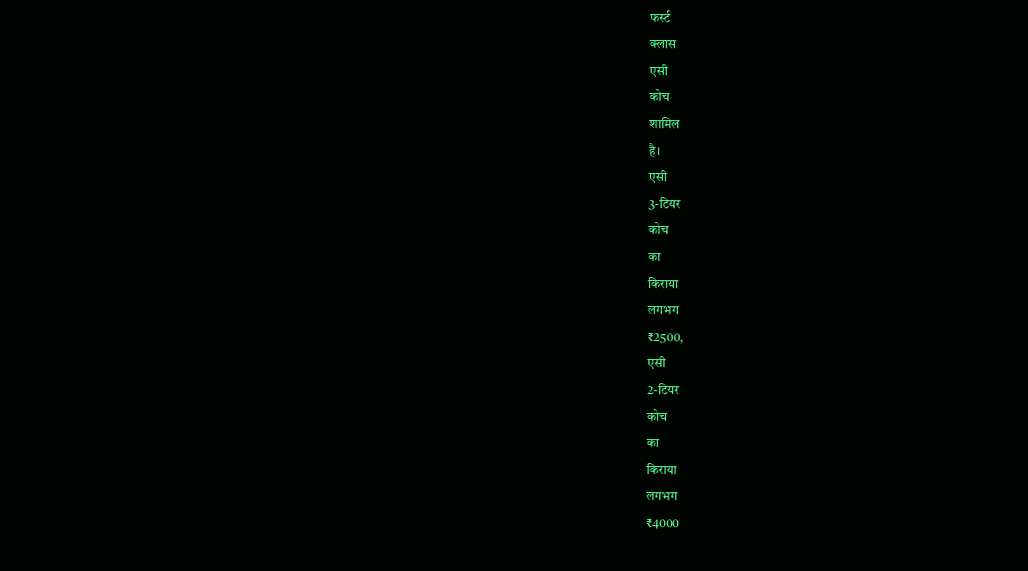फर्स्ट
क्लास
एसी
कोच
शामिल
है।
एसी
3-टियर
कोच
का
किराया
लगभग
₹2500,
एसी
2-टियर
कोच
का
किराया
लगभग
₹4000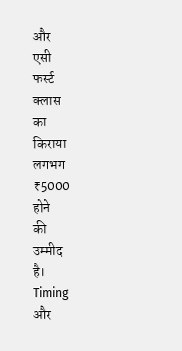और
एसी
फर्स्ट
क्लास
का
किराया
लगभग
₹5000
होने
की
उम्मीद
है।
Timing
और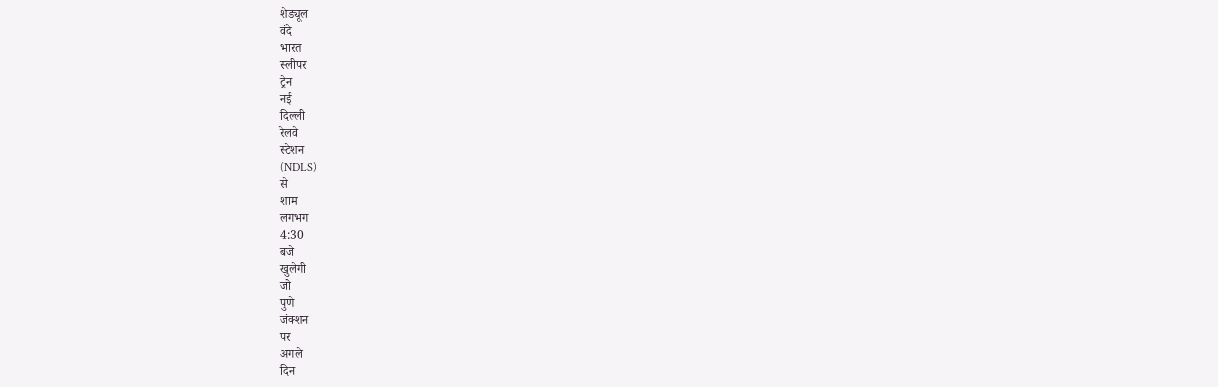शेड्यूल
वंदे
भारत
स्लीपर
ट्रेन
नई
दिल्ली
रेलवे
स्टेशन
(NDLS)
से
शाम
लगभग
4:30
बजे
खुलेगी
जो
पुणे
जंक्शन
पर
अगले
दिन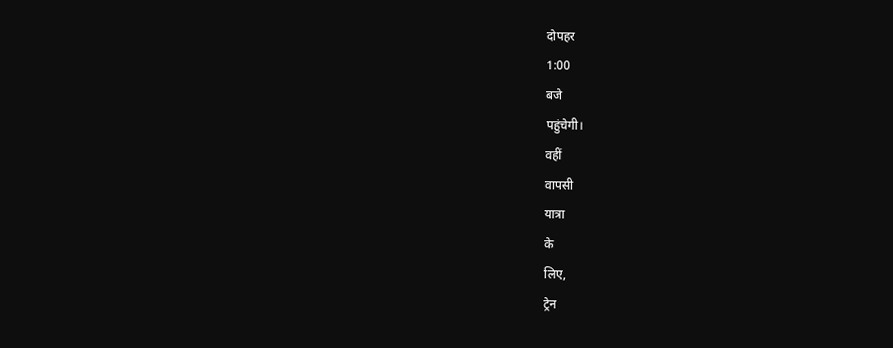दोपहर
1:00
बजे
पहुंचेगी।
वहीं
वापसी
यात्रा
के
लिए,
ट्रेन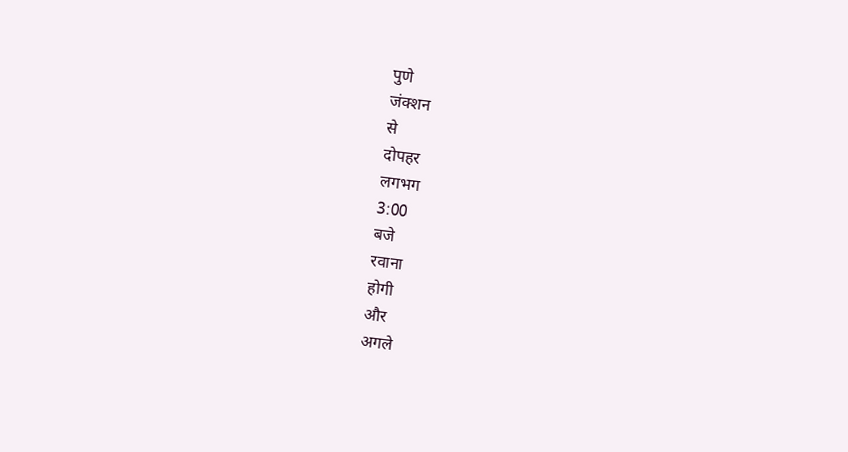पुणे
जंक्शन
से
दोपहर
लगभग
3:00
बजे
रवाना
होगी
और
अगले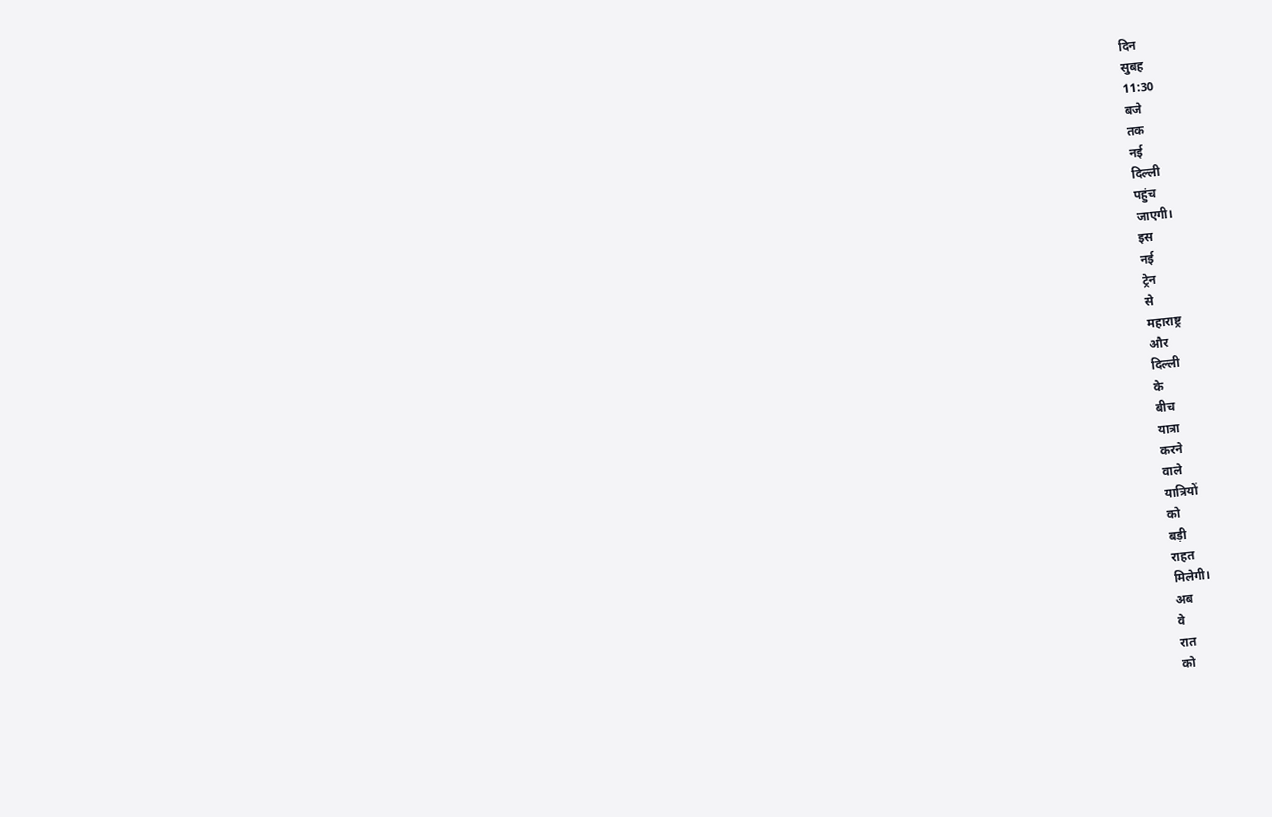दिन
सुबह
11:30
बजे
तक
नई
दिल्ली
पहुंच
जाएगी।
इस
नई
ट्रेन
से
महाराष्ट्र
और
दिल्ली
के
बीच
यात्रा
करने
वाले
यात्रियों
को
बड़ी
राहत
मिलेगी।
अब
वे
रात
को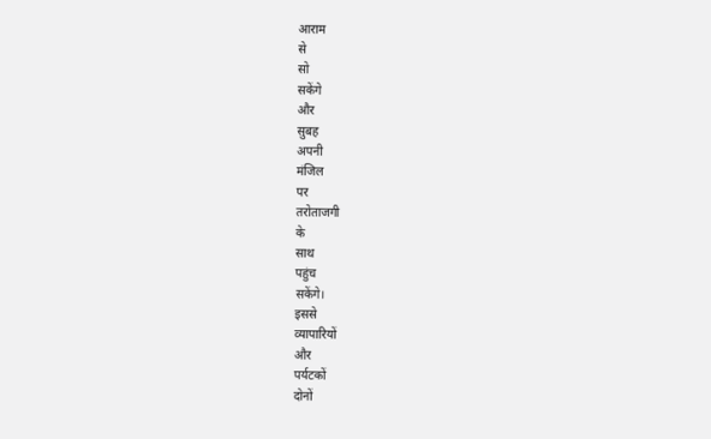आराम
से
सो
सकेंगे
और
सुबह
अपनी
मंजिल
पर
तरोताजगी
के
साथ
पहुंच
सकेंगे।
इससे
व्यापारियों
और
पर्यटकों
दोनों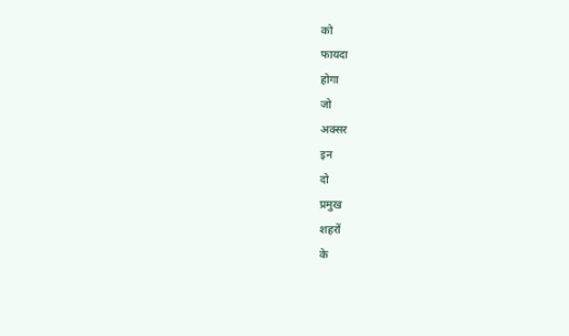को
फायदा
होगा
जो
अक्सर
इन
दो
प्रमुख
शहरों
के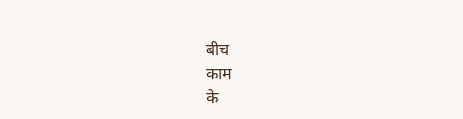बीच
काम
के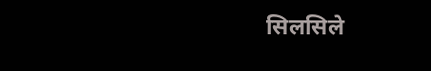सिलसिले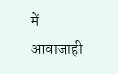में
आवाजाही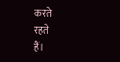करते
रहते
हैं।